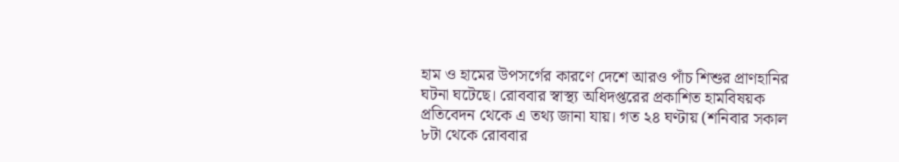হাম ও হামের উপসর্গের কারণে দেশে আরও পাঁচ শিশুর প্রাণহানির ঘটনা ঘটেছে। রোববার স্বাস্থ্য অধিদপ্তরের প্রকাশিত হামবিষয়ক প্রতিবেদন থেকে এ তথ্য জানা যায়। গত ২৪ ঘণ্টায় (শনিবার সকাল ৮টা থেকে রোববার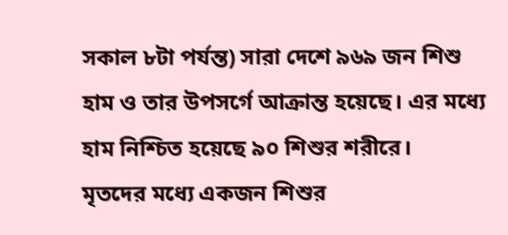সকাল ৮টা পর্যন্ত) সারা দেশে ৯৬৯ জন শিশু হাম ও তার উপসর্গে আক্রান্ত হয়েছে। এর মধ্যে হাম নিশ্চিত হয়েছে ৯০ শিশুর শরীরে।
মৃতদের মধ্যে একজন শিশুর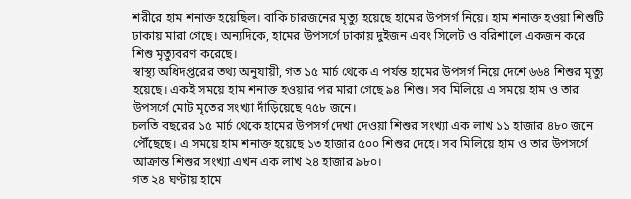শরীরে হাম শনাক্ত হয়েছিল। বাকি চারজনের মৃত্যু হয়েছে হামের উপসর্গ নিয়ে। হাম শনাক্ত হওয়া শিশুটি ঢাকায় মারা গেছে। অন্যদিকে, হামের উপসর্গে ঢাকায় দুইজন এবং সিলেট ও বরিশালে একজন করে শিশু মৃত্যুবরণ করেছে।
স্বাস্থ্য অধিদপ্তরের তথ্য অনুযায়ী, গত ১৫ মার্চ থেকে এ পর্যন্ত হামের উপসর্গ নিয়ে দেশে ৬৬৪ শিশুর মৃত্যু হয়েছে। একই সময়ে হাম শনাক্ত হওয়ার পর মারা গেছে ৯৪ শিশু। সব মিলিয়ে এ সময়ে হাম ও তার উপসর্গে মোট মৃতের সংখ্যা দাঁড়িয়েছে ৭৫৮ জনে।
চলতি বছরের ১৫ মার্চ থেকে হামের উপসর্গ দেখা দেওয়া শিশুর সংখ্যা এক লাখ ১১ হাজার ৪৮০ জনে পৌঁছেছে। এ সময়ে হাম শনাক্ত হয়েছে ১৩ হাজার ৫০০ শিশুর দেহে। সব মিলিয়ে হাম ও তার উপসর্গে আক্রান্ত শিশুর সংখ্যা এখন এক লাখ ২৪ হাজার ৯৮০।
গত ২৪ ঘণ্টায় হামে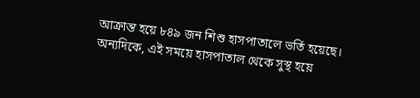আক্রান্ত হয়ে ৮৪৯ জন শিশু হাসপাতালে ভর্তি হয়েছে। অন্যদিকে, এই সময়ে হাসপাতাল থেকে সুস্থ হয়ে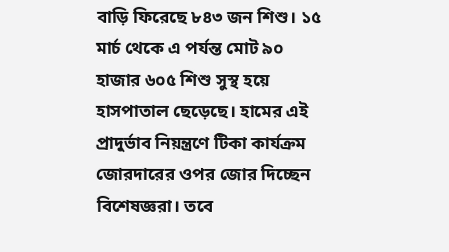বাড়ি ফিরেছে ৮৪৩ জন শিশু। ১৫ মার্চ থেকে এ পর্যন্ত মোট ৯০ হাজার ৬০৫ শিশু সুস্থ হয়ে হাসপাতাল ছেড়েছে। হামের এই প্রাদুর্ভাব নিয়ন্ত্রণে টিকা কার্যক্রম জোরদারের ওপর জোর দিচ্ছেন বিশেষজ্ঞরা। তবে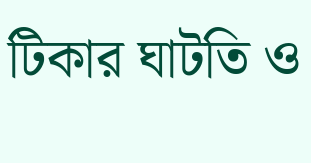টিকার ঘাটতি ও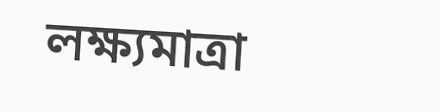লক্ষ্যমাত্রা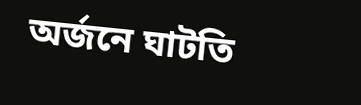অর্জনে ঘাটতি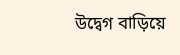উদ্বেগ বাড়িয়ে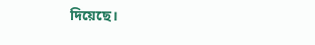দিয়েছে।